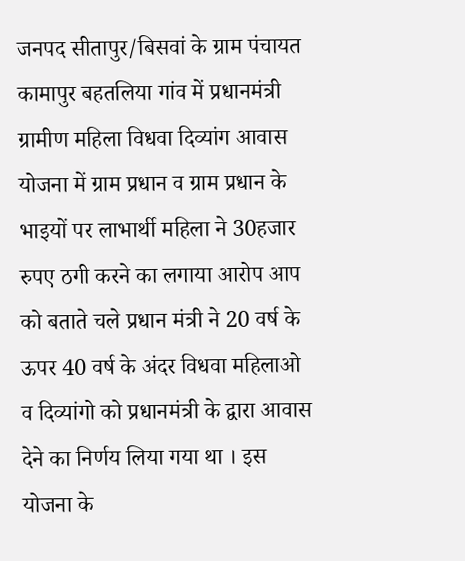जनपद सीतापुर/बिसवां के ग्राम पंचायत कामापुर बहतलिया गांव में प्रधानमंत्री ग्रामीण महिला विधवा दिव्यांग आवास योजना में ग्राम प्रधान व ग्राम प्रधान के भाइयों पर लाभार्थी महिला ने 30हजार रुपए ठगी करने का लगाया आरोप आप को बताते चले प्रधान मंत्री ने 20 वर्ष के ऊपर 40 वर्ष के अंदर विधवा महिलाओ व दिव्यांगो को प्रधानमंत्री के द्वारा आवास देने का निर्णय लिया गया था । इस योजना के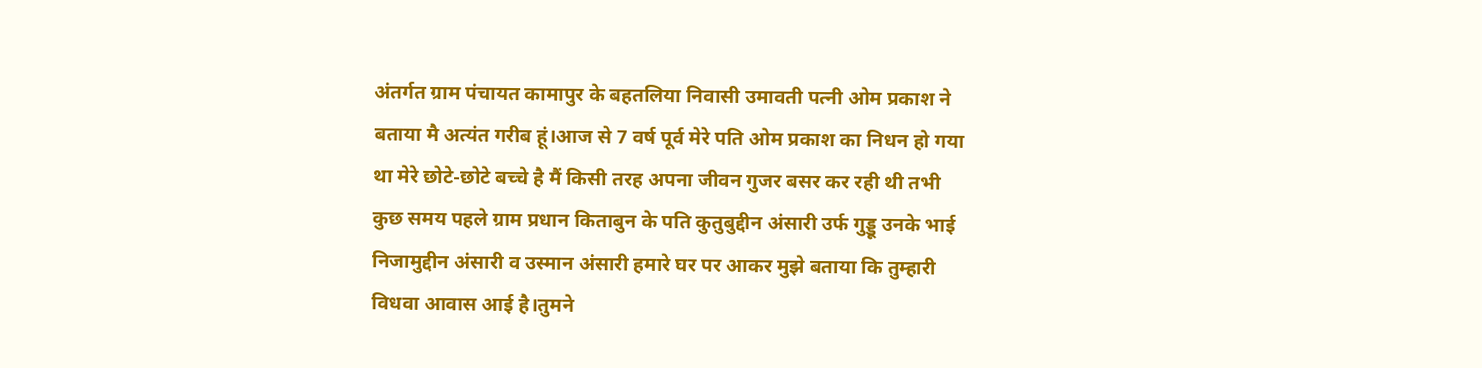अंतर्गत ग्राम पंचायत कामापुर के बहतलिया निवासी उमावती पत्नी ओम प्रकाश ने बताया मै अत्यंत गरीब हूं।आज से 7 वर्ष पूर्व मेरे पति ओम प्रकाश का निधन हो गया था मेरे छोटे-छोटे बच्चे है मैं किसी तरह अपना जीवन गुजर बसर कर रही थी तभी कुछ समय पहले ग्राम प्रधान किताबुन के पति कुतुबुद्दीन अंसारी उर्फ गुड्डू उनके भाई निजामुद्दीन अंसारी व उस्मान अंसारी हमारे घर पर आकर मुझे बताया कि तुम्हारी विधवा आवास आई है।तुमने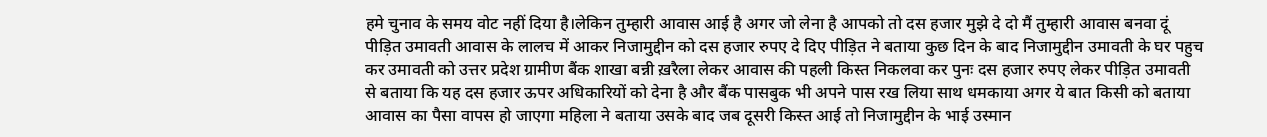हमे चुनाव के समय वोट नहीं दिया है।लेकिन तुम्हारी आवास आई है अगर जो लेना है आपको तो दस हजार मुझे दे दो मैं तुम्हारी आवास बनवा दूं पीड़ित उमावती आवास के लालच में आकर निजामुद्दीन को दस हजार रुपए दे दिए पीड़ित ने बताया कुछ दिन के बाद निजामुद्दीन उमावती के घर पहुच कर उमावती को उत्तर प्रदेश ग्रामीण बैंक शाखा बन्नी ख़रैला लेकर आवास की पहली किस्त निकलवा कर पुनः दस हजार रुपए लेकर पीड़ित उमावती से बताया कि यह दस हजार ऊपर अधिकारियों को देना है और बैंक पासबुक भी अपने पास रख लिया साथ धमकाया अगर ये बात किसी को बताया आवास का पैसा वापस हो जाएगा महिला ने बताया उसके बाद जब दूसरी किस्त आई तो निजामुद्दीन के भाई उस्मान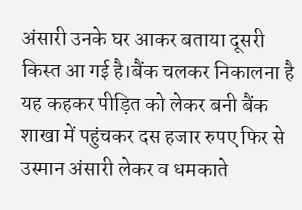अंसारी उनके घर आकर बताया दूसरी किस्त आ गई है।बैंक चलकर निकालना है यह कहकर पीड़ित को लेकर बनी बैंक शाखा में पहुंचकर दस हजार रुपए फिर से उस्मान अंसारी लेकर व धमकाते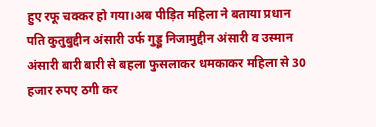हुए रफू चक्कर हो गया।अब पीड़ित महिला ने बताया प्रधान पति कुतुबुद्दीन अंसारी उर्फ गुड्डू निजामुद्दीन अंसारी व उस्मान अंसारी बारी बारी से बहला फुसलाकर धमकाकर महिला से 30 हजार रुपए ठगी कर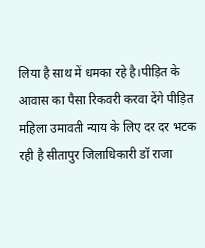लिया है साथ में धमका रहे है।पीड़ित के आवास का पैसा रिकवरी करवा देंगे पीड़ित महिला उमावती न्याय के लिए दर दर भटक रही है सीतापुर जिलाधिकारी डॉ राजा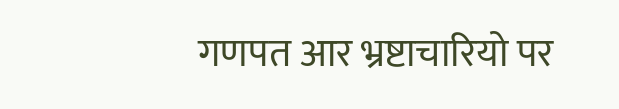गणपत आर भ्रष्टाचारियो पर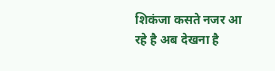शिकंजा कसते नजर आ रहे है अब देखना है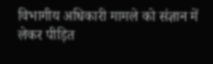विभागीय अधिकारी मामले को संज्ञान में लेकर पीड़ित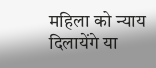महिला को न्याय दिलायेंगे या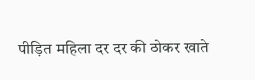पीड़ित महिला दर दर की ठोकर खाते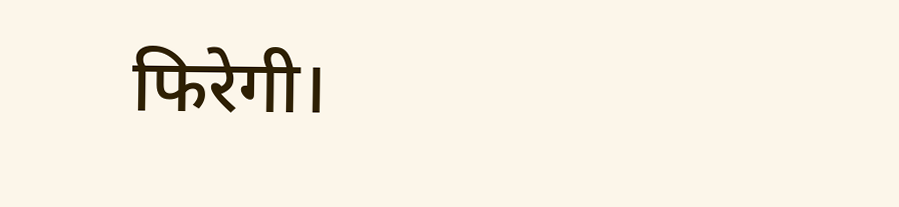फिरेगी।